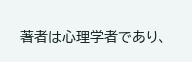著者は心理学者であり、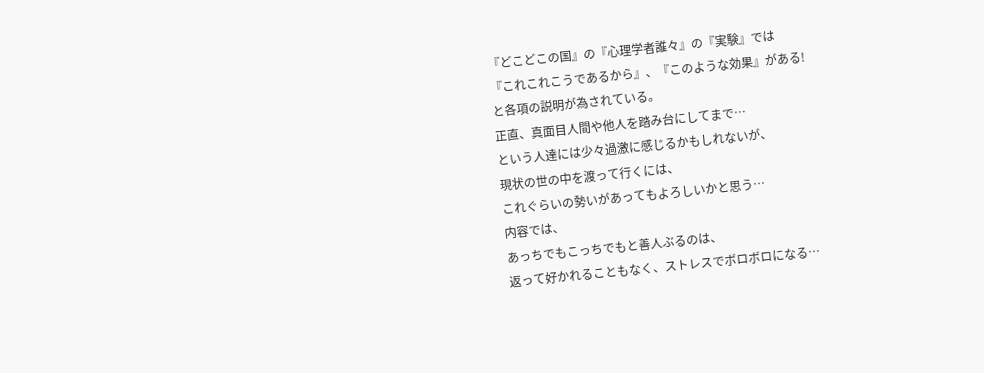『どこどこの国』の『心理学者誰々』の『実験』では
『これこれこうであるから』、『このような効果』がある!
と各項の説明が為されている。
正直、真面目人間や他人を踏み台にしてまで…
という人達には少々過激に感じるかもしれないが、
現状の世の中を渡って行くには、
これぐらいの勢いがあってもよろしいかと思う…
内容では、
あっちでもこっちでもと善人ぶるのは、
返って好かれることもなく、ストレスでボロボロになる…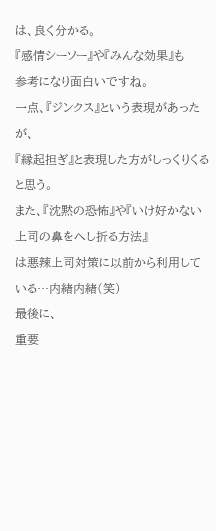は、良く分かる。
『感情シーソー』や『みんな効果』も
参考になり面白いですね。
一点、『ジンクス』という表現があったが、
『縁起担ぎ』と表現した方がしっくりくると思う。
また、『沈黙の恐怖』や『いけ好かない上司の鼻をへし折る方法』
は悪辣上司対策に以前から利用している…内緒内緒(笑)
最後に、
重要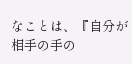なことは、『自分が相手の手の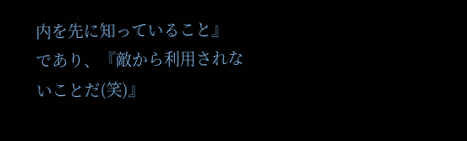内を先に知っていること』
であり、『敵から利用されないことだ(笑)』